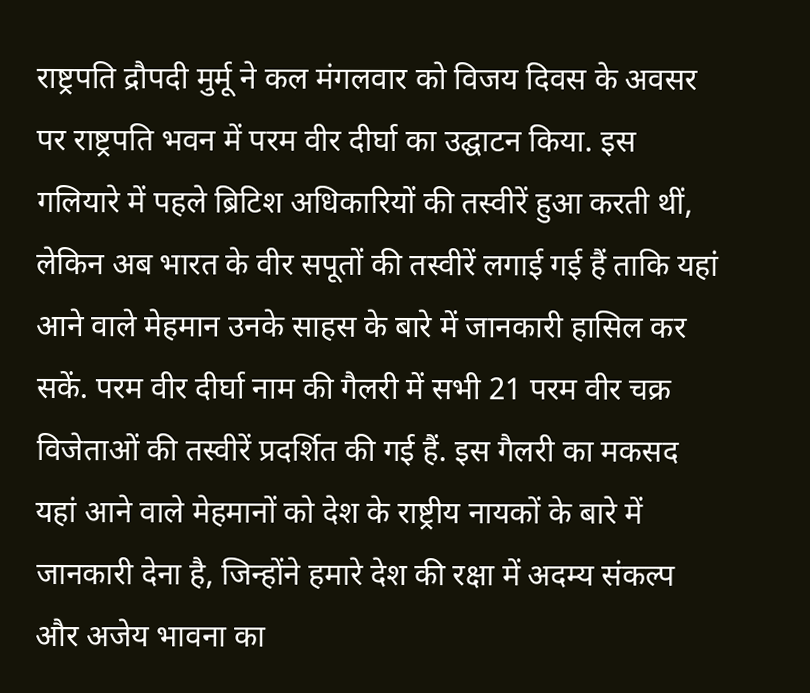राष्ट्रपति द्रौपदी मुर्मू ने कल मंगलवार को विजय दिवस के अवसर पर राष्ट्रपति भवन में परम वीर दीर्घा का उद्घाटन किया. इस गलियारे में पहले ब्रिटिश अधिकारियों की तस्वीरें हुआ करती थीं, लेकिन अब भारत के वीर सपूतों की तस्वीरें लगाई गई हैं ताकि यहां आने वाले मेहमान उनके साहस के बारे में जानकारी हासिल कर सकें. परम वीर दीर्घा नाम की गैलरी में सभी 21 परम वीर चक्र विजेताओं की तस्वीरें प्रदर्शित की गई हैं. इस गैलरी का मकसद यहां आने वाले मेहमानों को देश के राष्ट्रीय नायकों के बारे में जानकारी देना है, जिन्होंने हमारे देश की रक्षा में अदम्य संकल्प और अजेय भावना का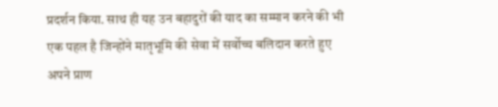प्रदर्शन किया. साथ ही यह उन बहादुरों की याद का सम्मान करने की भी एक पहल है जिन्होंने मातृभूमि की सेवा में सर्वोच्च बलिदान करते हुए अपने प्राण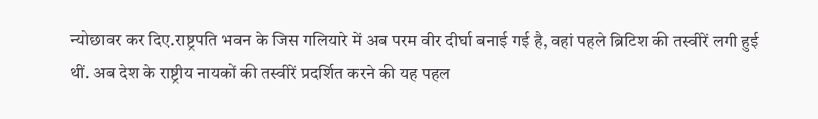न्योछावर कर दिए.राष्ट्रपति भवन के जिस गलियारे में अब परम वीर दीर्घा बनाई गई है, वहां पहले ब्रिटिश की तस्वीरें लगी हुई थीं. अब देश के राष्ट्रीय नायकों की तस्वीरें प्रदर्शित करने की यह पहल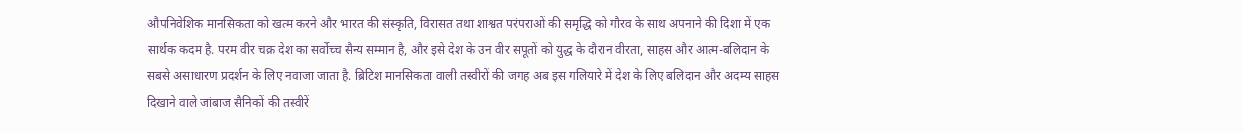औपनिवेशिक मानसिकता को खत्म करने और भारत की संस्कृति, विरासत तथा शाश्वत परंपराओं की समृद्धि को गौरव के साथ अपनाने की दिशा में एक सार्थक कदम है. परम वीर चक्र देश का सर्वोच्च सैन्य सम्मान है, और इसे देश के उन वीर सपूतों को युद्ध के दौरान वीरता, साहस और आत्म-बलिदान के सबसे असाधारण प्रदर्शन के लिए नवाजा जाता है. ब्रिटिश मानसिकता वाली तस्वीरों की जगह अब इस गलियारे में देश के लिए बलिदान और अदम्य साहस दिखाने वाले जांबाज सैनिकों की तस्वीरें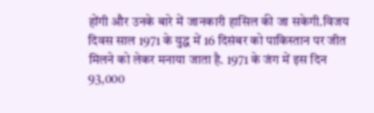होंगी और उनके बारे में जानकारी हासिल की जा सकेगी.विजय दिवस साल 1971 के युद्ध में 16 दिसंबर को पाकिस्तान पर जीत मिलने को लेकर मनाया जाता है. 1971 के जंग में इस दिन 93,000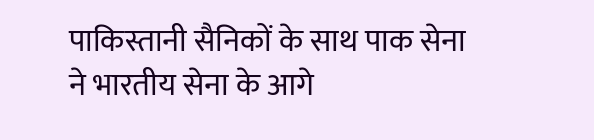पाकिस्तानी सैनिकों के साथ पाक सेना ने भारतीय सेना के आगे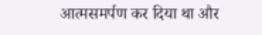आत्मसमर्पण कर दिया था और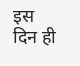इस दिन ही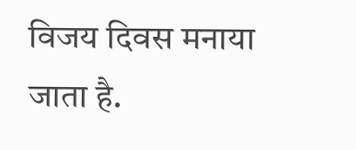विजय दिवस मनाया जाता है.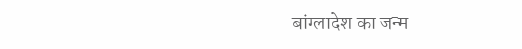बांग्लादेश का जन्म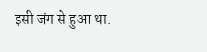इसी जंग से हुआ था.